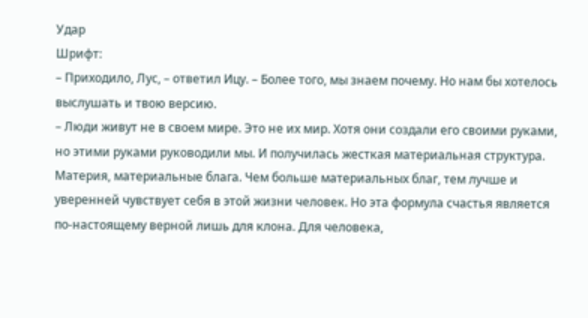Удар
Шрифт:
– Приходило, Лус, – ответил Ицу. – Более того, мы знаем почему. Но нам бы хотелось выслушать и твою версию.
– Люди живут не в своем мире. Это не их мир. Хотя они создали его своими руками, но этими руками руководили мы. И получилась жесткая материальная структура. Материя, материальные блага. Чем больше материальных благ, тем лучше и уверенней чувствует себя в этой жизни человек. Но эта формула счастья является по-настоящему верной лишь для клона. Для человека,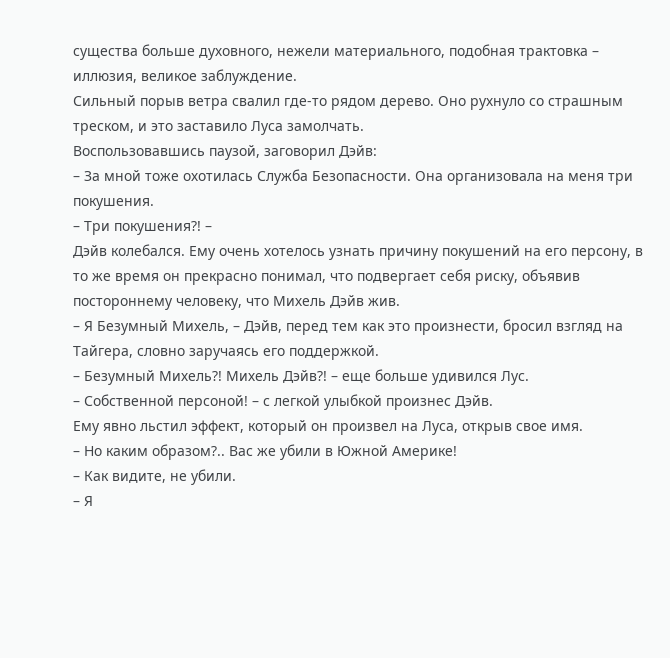существа больше духовного, нежели материального, подобная трактовка – иллюзия, великое заблуждение.
Сильный порыв ветра свалил где-то рядом дерево. Оно рухнуло со страшным треском, и это заставило Луса замолчать.
Воспользовавшись паузой, заговорил Дэйв:
– За мной тоже охотилась Служба Безопасности. Она организовала на меня три покушения.
– Три покушения?! –
Дэйв колебался. Ему очень хотелось узнать причину покушений на его персону, в то же время он прекрасно понимал, что подвергает себя риску, объявив постороннему человеку, что Михель Дэйв жив.
– Я Безумный Михель, – Дэйв, перед тем как это произнести, бросил взгляд на Тайгера, словно заручаясь его поддержкой.
– Безумный Михель?! Михель Дэйв?! – еще больше удивился Лус.
– Собственной персоной! – с легкой улыбкой произнес Дэйв.
Ему явно льстил эффект, который он произвел на Луса, открыв свое имя.
– Но каким образом?.. Вас же убили в Южной Америке!
– Как видите, не убили.
– Я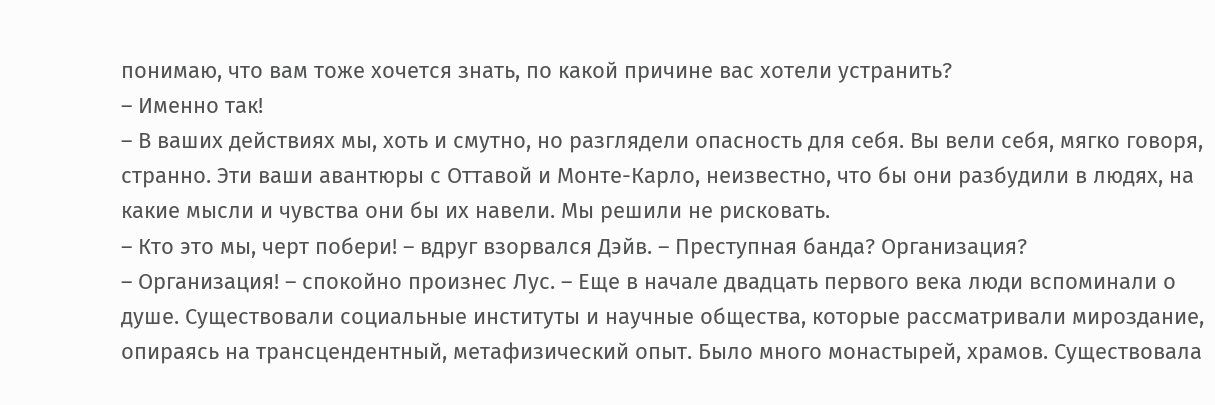понимаю, что вам тоже хочется знать, по какой причине вас хотели устранить?
– Именно так!
– В ваших действиях мы, хоть и смутно, но разглядели опасность для себя. Вы вели себя, мягко говоря, странно. Эти ваши авантюры с Оттавой и Монте-Карло, неизвестно, что бы они разбудили в людях, на какие мысли и чувства они бы их навели. Мы решили не рисковать.
– Кто это мы, черт побери! – вдруг взорвался Дэйв. – Преступная банда? Организация?
– Организация! – спокойно произнес Лус. – Еще в начале двадцать первого века люди вспоминали о душе. Существовали социальные институты и научные общества, которые рассматривали мироздание, опираясь на трансцендентный, метафизический опыт. Было много монастырей, храмов. Существовала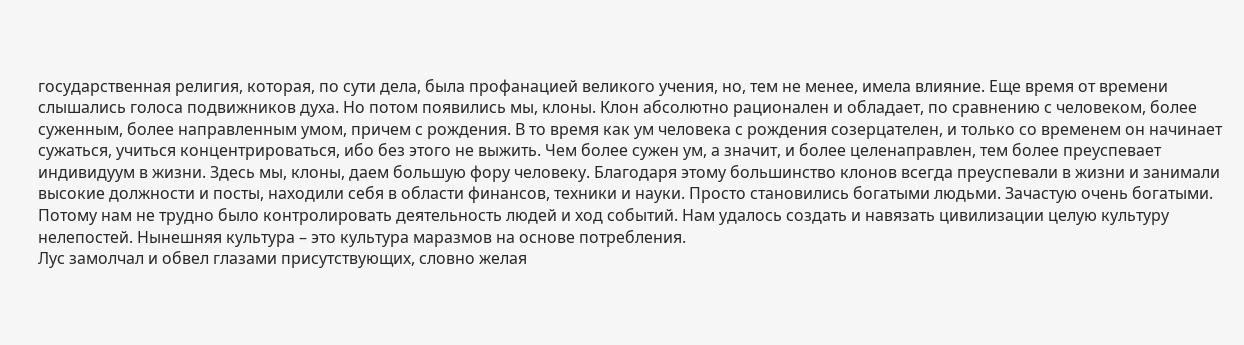государственная религия, которая, по сути дела, была профанацией великого учения, но, тем не менее, имела влияние. Еще время от времени слышались голоса подвижников духа. Но потом появились мы, клоны. Клон абсолютно рационален и обладает, по сравнению с человеком, более суженным, более направленным умом, причем с рождения. В то время как ум человека с рождения созерцателен, и только со временем он начинает сужаться, учиться концентрироваться, ибо без этого не выжить. Чем более сужен ум, а значит, и более целенаправлен, тем более преуспевает индивидуум в жизни. Здесь мы, клоны, даем большую фору человеку. Благодаря этому большинство клонов всегда преуспевали в жизни и занимали высокие должности и посты, находили себя в области финансов, техники и науки. Просто становились богатыми людьми. Зачастую очень богатыми. Потому нам не трудно было контролировать деятельность людей и ход событий. Нам удалось создать и навязать цивилизации целую культуру нелепостей. Нынешняя культура – это культура маразмов на основе потребления.
Лус замолчал и обвел глазами присутствующих, словно желая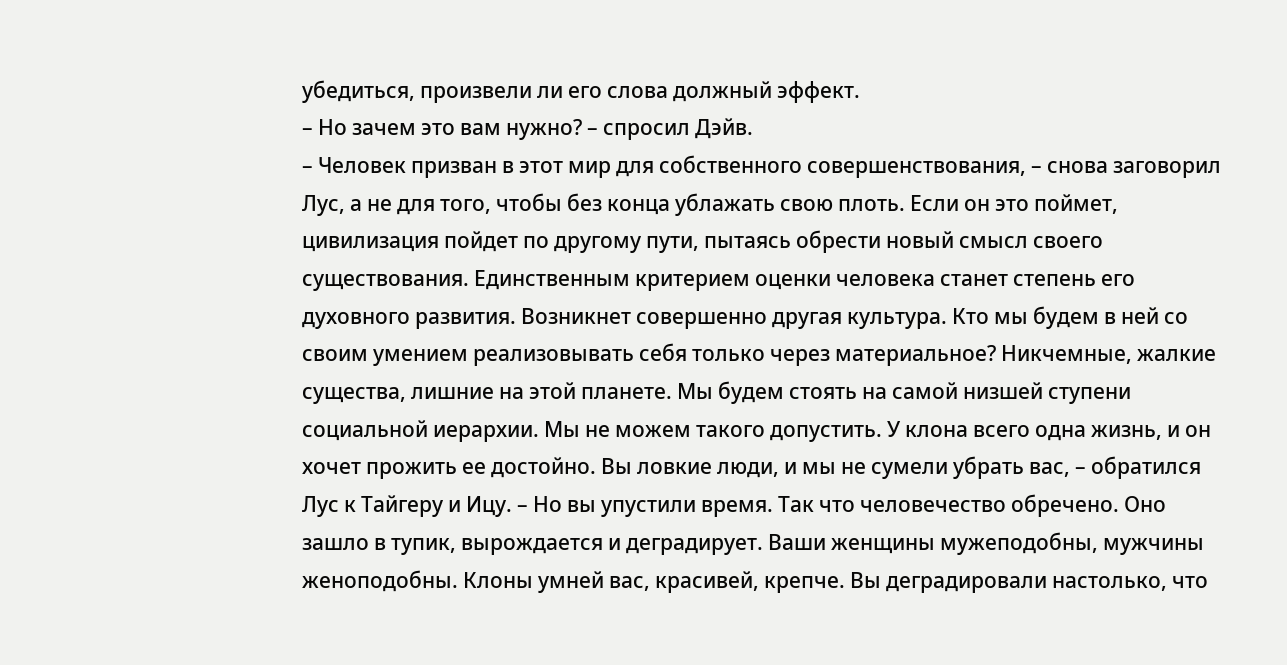убедиться, произвели ли его слова должный эффект.
– Но зачем это вам нужно? – спросил Дэйв.
– Человек призван в этот мир для собственного совершенствования, – снова заговорил Лус, а не для того, чтобы без конца ублажать свою плоть. Если он это поймет, цивилизация пойдет по другому пути, пытаясь обрести новый смысл своего существования. Единственным критерием оценки человека станет степень его духовного развития. Возникнет совершенно другая культура. Кто мы будем в ней со своим умением реализовывать себя только через материальное? Никчемные, жалкие существа, лишние на этой планете. Мы будем стоять на самой низшей ступени социальной иерархии. Мы не можем такого допустить. У клона всего одна жизнь, и он хочет прожить ее достойно. Вы ловкие люди, и мы не сумели убрать вас, – обратился Лус к Тайгеру и Ицу. – Но вы упустили время. Так что человечество обречено. Оно зашло в тупик, вырождается и деградирует. Ваши женщины мужеподобны, мужчины женоподобны. Клоны умней вас, красивей, крепче. Вы деградировали настолько, что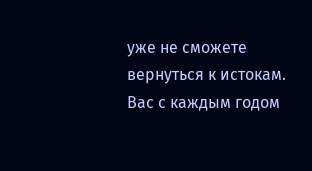уже не сможете вернуться к истокам. Вас с каждым годом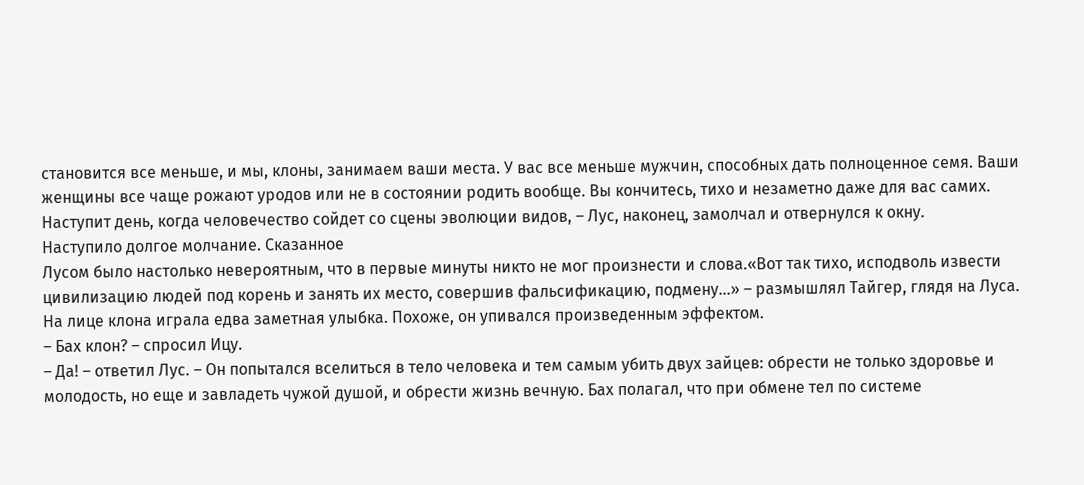становится все меньше, и мы, клоны, занимаем ваши места. У вас все меньше мужчин, способных дать полноценное семя. Ваши женщины все чаще рожают уродов или не в состоянии родить вообще. Вы кончитесь, тихо и незаметно даже для вас самих. Наступит день, когда человечество сойдет со сцены эволюции видов, – Лус, наконец, замолчал и отвернулся к окну.
Наступило долгое молчание. Сказанное
Лусом было настолько невероятным, что в первые минуты никто не мог произнести и слова.«Вот так тихо, исподволь извести цивилизацию людей под корень и занять их место, совершив фальсификацию, подмену…» – размышлял Тайгер, глядя на Луса.
На лице клона играла едва заметная улыбка. Похоже, он упивался произведенным эффектом.
– Бах клон? – спросил Ицу.
– Да! – ответил Лус. – Он попытался вселиться в тело человека и тем самым убить двух зайцев: обрести не только здоровье и молодость, но еще и завладеть чужой душой, и обрести жизнь вечную. Бах полагал, что при обмене тел по системе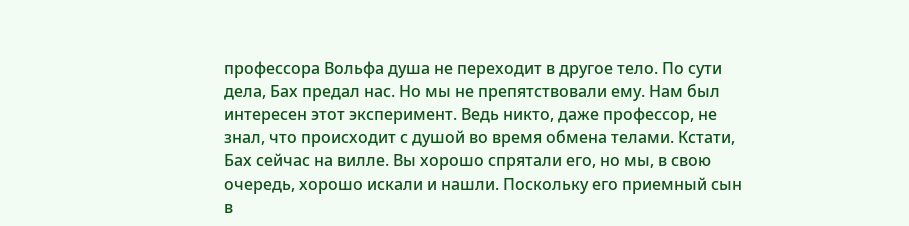профессора Вольфа душа не переходит в другое тело. По сути дела, Бах предал нас. Но мы не препятствовали ему. Нам был интересен этот эксперимент. Ведь никто, даже профессор, не знал, что происходит с душой во время обмена телами. Кстати, Бах сейчас на вилле. Вы хорошо спрятали его, но мы, в свою очередь, хорошо искали и нашли. Поскольку его приемный сын в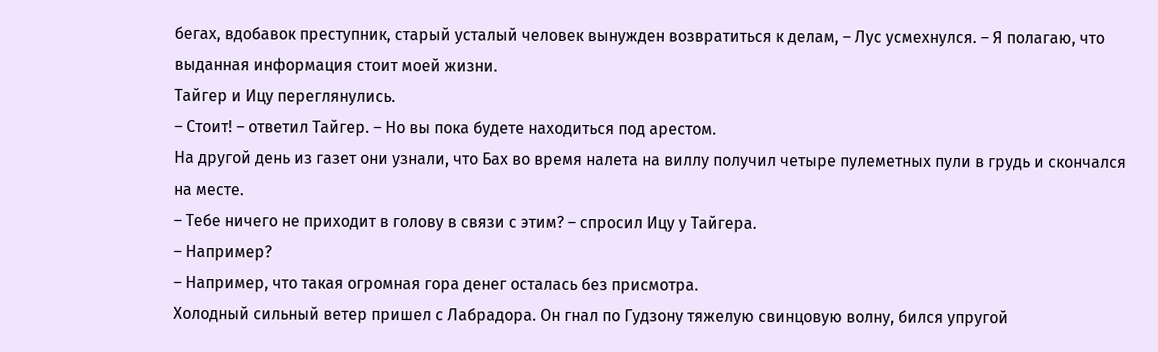бегах, вдобавок преступник, старый усталый человек вынужден возвратиться к делам, – Лус усмехнулся. – Я полагаю, что выданная информация стоит моей жизни.
Тайгер и Ицу переглянулись.
– Стоит! – ответил Тайгер. – Но вы пока будете находиться под арестом.
На другой день из газет они узнали, что Бах во время налета на виллу получил четыре пулеметных пули в грудь и скончался на месте.
– Тебе ничего не приходит в голову в связи с этим? – спросил Ицу у Тайгера.
– Например?
– Например, что такая огромная гора денег осталась без присмотра.
Холодный сильный ветер пришел с Лабрадора. Он гнал по Гудзону тяжелую свинцовую волну, бился упругой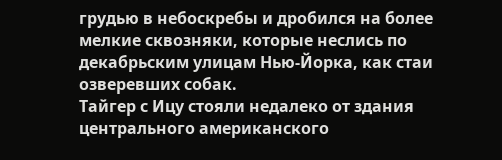грудью в небоскребы и дробился на более мелкие сквозняки, которые неслись по декабрьским улицам Нью-Йорка, как стаи озверевших собак.
Тайгер с Ицу стояли недалеко от здания центрального американского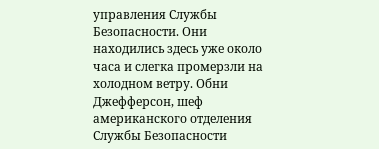управления Службы Безопасности. Они находились здесь уже около часа и слегка промерзли на холодном ветру. Обни Джефферсон, шеф американского отделения Службы Безопасности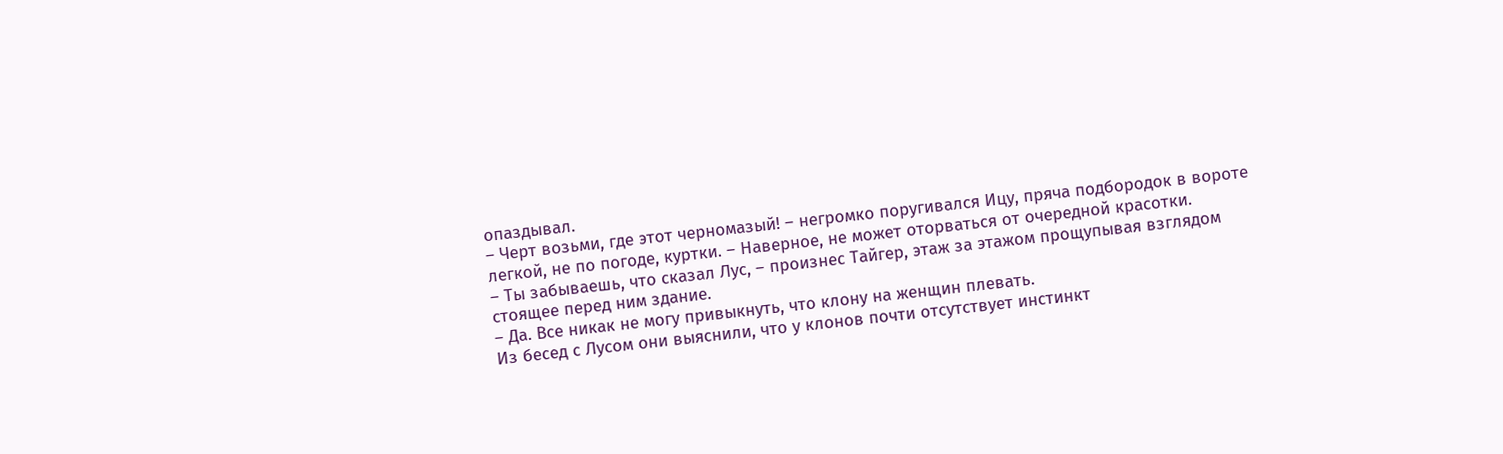опаздывал.
– Черт возьми, где этот черномазый! – негромко поругивался Ицу, пряча подбородок в вороте легкой, не по погоде, куртки. – Наверное, не может оторваться от очередной красотки.
– Ты забываешь, что сказал Лус, – произнес Тайгер, этаж за этажом прощупывая взглядом стоящее перед ним здание.
– Да. Все никак не могу привыкнуть, что клону на женщин плевать.
Из бесед с Лусом они выяснили, что у клонов почти отсутствует инстинкт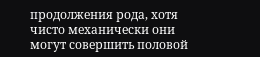продолжения рода, хотя чисто механически они могут совершить половой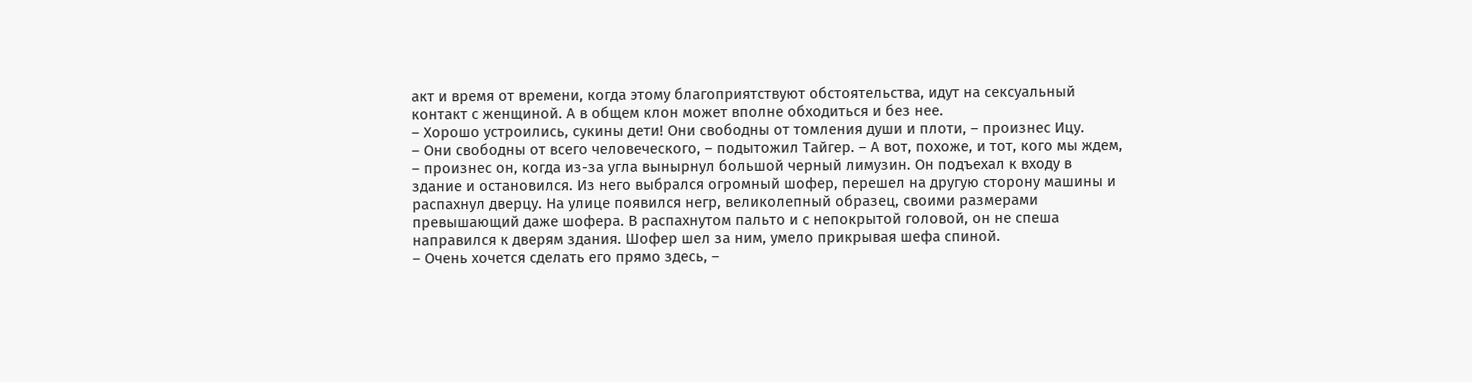акт и время от времени, когда этому благоприятствуют обстоятельства, идут на сексуальный контакт с женщиной. А в общем клон может вполне обходиться и без нее.
– Хорошо устроились, сукины дети! Они свободны от томления души и плоти, – произнес Ицу.
– Они свободны от всего человеческого, – подытожил Тайгер. – А вот, похоже, и тот, кого мы ждем, – произнес он, когда из-за угла вынырнул большой черный лимузин. Он подъехал к входу в здание и остановился. Из него выбрался огромный шофер, перешел на другую сторону машины и распахнул дверцу. На улице появился негр, великолепный образец, своими размерами превышающий даже шофера. В распахнутом пальто и с непокрытой головой, он не спеша направился к дверям здания. Шофер шел за ним, умело прикрывая шефа спиной.
– Очень хочется сделать его прямо здесь, –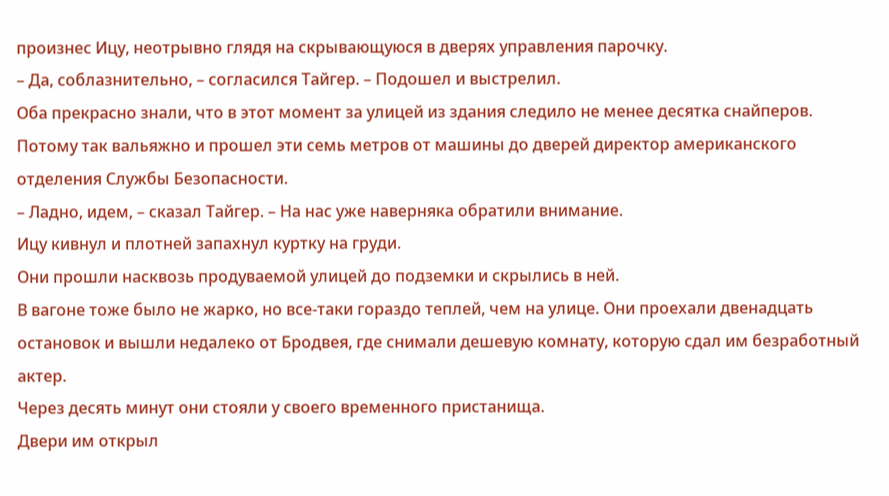произнес Ицу, неотрывно глядя на скрывающуюся в дверях управления парочку.
– Да, соблазнительно, – согласился Тайгер. – Подошел и выстрелил.
Оба прекрасно знали, что в этот момент за улицей из здания следило не менее десятка снайперов. Потому так вальяжно и прошел эти семь метров от машины до дверей директор американского отделения Службы Безопасности.
– Ладно, идем, – сказал Тайгер. – На нас уже наверняка обратили внимание.
Ицу кивнул и плотней запахнул куртку на груди.
Они прошли насквозь продуваемой улицей до подземки и скрылись в ней.
В вагоне тоже было не жарко, но все-таки гораздо теплей, чем на улице. Они проехали двенадцать остановок и вышли недалеко от Бродвея, где снимали дешевую комнату, которую сдал им безработный актер.
Через десять минут они стояли у своего временного пристанища.
Двери им открыл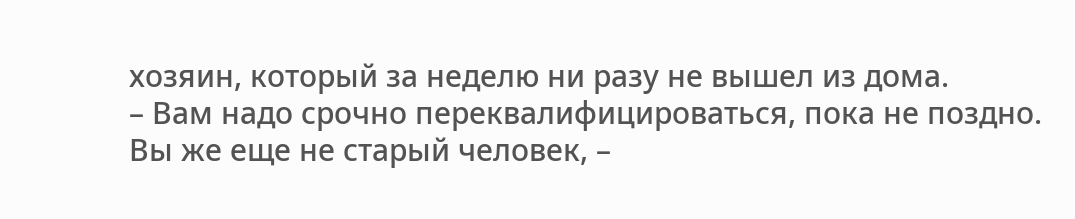хозяин, который за неделю ни разу не вышел из дома.
– Вам надо срочно переквалифицироваться, пока не поздно. Вы же еще не старый человек, –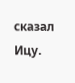сказал Ицу.